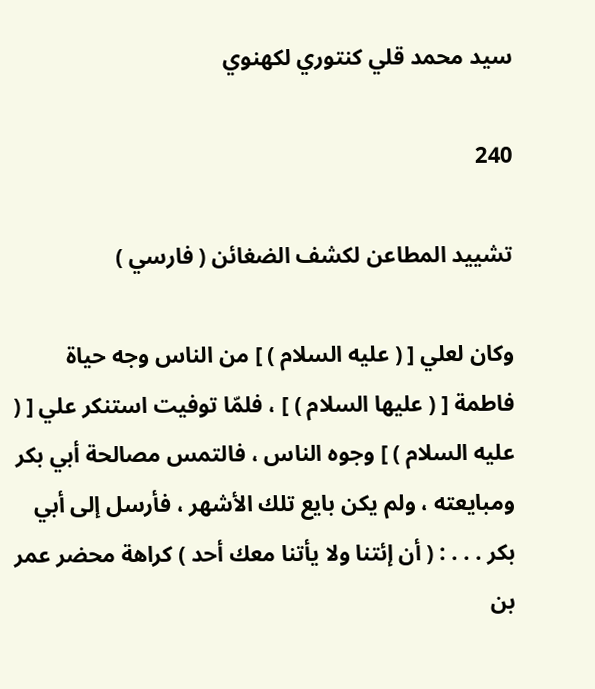سيد محمد قلي كنتوري لكهنوي

240

تشييد المطاعن لكشف الضغائن ( فارسي )

وكان لعلي [ ( عليه السلام ) ] من الناس وجه حياة فاطمة [ ( عليها السلام ) ] ، فلمّا توفيت استنكر علي [ ( عليه السلام ) ] وجوه الناس ، فالتمس مصالحة أبي بكر ومبايعته ، ولم يكن بايع تلك الأشهر ، فأرسل إلى أبي بكر . . . : ( أن إئتنا ولا يأتنا معك أحد ) كراهة محضر عمر بن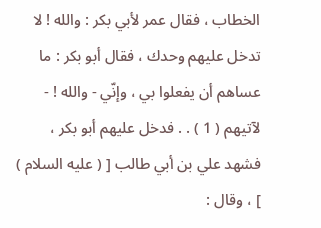الخطاب ، فقال عمر لأبي بكر : والله ! لا تدخل عليهم وحدك ، فقال أبو بكر : ما عساهم أن يفعلوا بي ، وإنّي - والله ! - لآتيهم ( 1 ) . . فدخل عليهم أبو بكر ، فشهد علي بن أبي طالب [ ( عليه السلام ) ] ، وقال :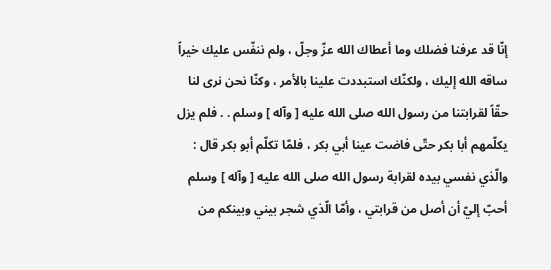إنّا قد عرفنا فضلك وما أعطاك الله عزّ وجلّ ، ولم ننفّس عليك خيراً ساقه الله إليك ، ولكنّك استبددت علينا بالأمر ، وكنّا نحن نرى لنا حقّاً لقرابتنا من رسول الله صلى الله عليه [ وآله ] وسلم . . فلم يزل يكلّمهم أبا بكر حتّى فاضت عينا أبي بكر ، فلمّا تكلّم أبو بكر قال : والّذي نفسي بيده لقرابة رسول الله صلى الله عليه [ وآله ] وسلم أحبّ إليّ أن أصل من قرابتي ، وأمّا الّذي شجر بيني وبينكم من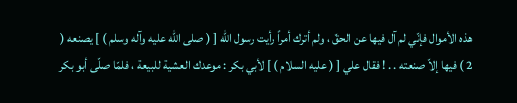هذه الأموال فإنّي لم آل فيها عن الحقّ ، ولم أترك أمراً رأيت رسول الله [ ( صلى الله عليه وآله وسلم ) ] يصنعه ( 2 ) فيها إلاّ صنعته . . ! فقال علي [ ( عليه السلام ) ] لأبي بكر : موعدك العشية للبيعة ، فلمّا صلّى أبو بكر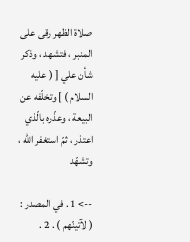صلاة الظهر رقى على المنبر ، فتشهد ، وذكر شأن علي [ ( عليه السلام ) ] وتخلّفه عن البيعة ، وعذّره بالّذي اعتذر ، ثمّ استغفر الله ، وتشهّد

--> 1 . في المصدر : ( لآتينّهم ) . 2 .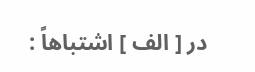در [ الف ] اشتباهاً :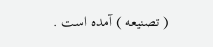( تصنيعه ) آمده است .